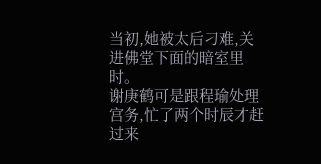当初,她被太后刁难,关进佛堂下面的暗室里时。
谢庚鹤可是跟程瑜处理宫务,忙了两个时辰才赶过来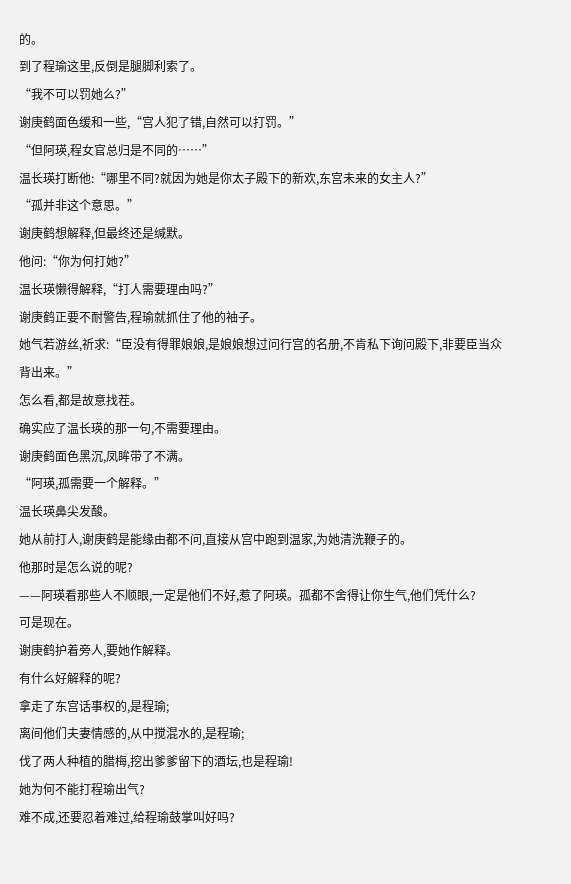的。
到了程瑜这里,反倒是腿脚利索了。
“我不可以罚她么?”
谢庚鹤面色缓和一些,“宫人犯了错,自然可以打罚。”
“但阿瑛,程女官总归是不同的……”
温长瑛打断他:“哪里不同?就因为她是你太子殿下的新欢,东宫未来的女主人?”
“孤并非这个意思。”
谢庚鹤想解释,但最终还是缄默。
他问:“你为何打她?”
温长瑛懒得解释,“打人需要理由吗?”
谢庚鹤正要不耐警告,程瑜就抓住了他的袖子。
她气若游丝,祈求:“臣没有得罪娘娘,是娘娘想过问行宫的名册,不肯私下询问殿下,非要臣当众背出来。”
怎么看,都是故意找茬。
确实应了温长瑛的那一句,不需要理由。
谢庚鹤面色黑沉,凤眸带了不满。
“阿瑛,孤需要一个解释。”
温长瑛鼻尖发酸。
她从前打人,谢庚鹤是能缘由都不问,直接从宫中跑到温家,为她清洗鞭子的。
他那时是怎么说的呢?
——阿瑛看那些人不顺眼,一定是他们不好,惹了阿瑛。孤都不舍得让你生气,他们凭什么?
可是现在。
谢庚鹤护着旁人,要她作解释。
有什么好解释的呢?
拿走了东宫话事权的,是程瑜;
离间他们夫妻情感的,从中搅混水的,是程瑜;
伐了两人种植的腊梅,挖出爹爹留下的酒坛,也是程瑜!
她为何不能打程瑜出气?
难不成,还要忍着难过,给程瑜鼓掌叫好吗?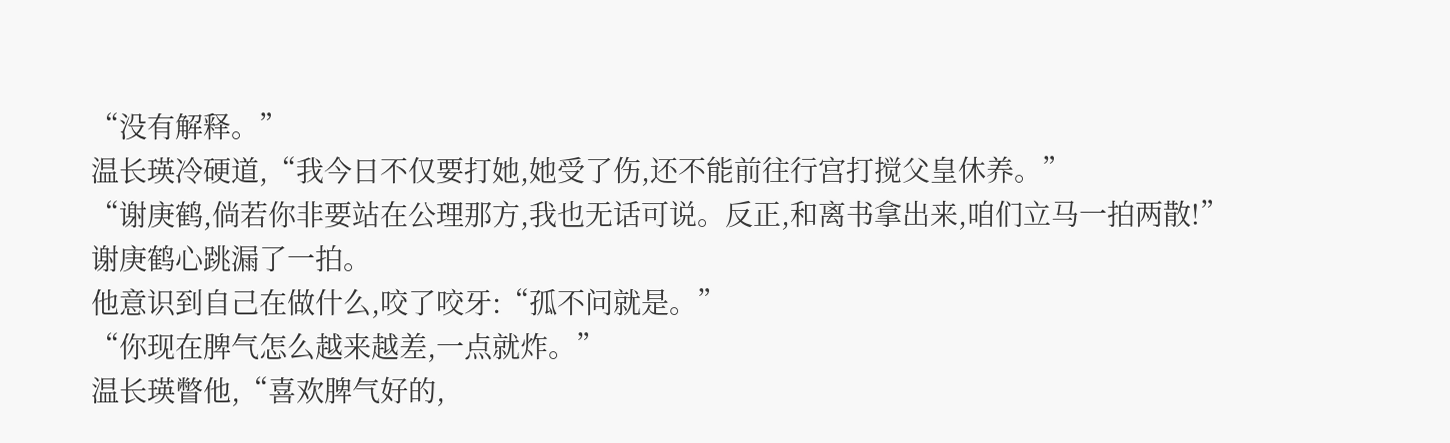“没有解释。”
温长瑛冷硬道,“我今日不仅要打她,她受了伤,还不能前往行宫打搅父皇休养。”
“谢庚鹤,倘若你非要站在公理那方,我也无话可说。反正,和离书拿出来,咱们立马一拍两散!”
谢庚鹤心跳漏了一拍。
他意识到自己在做什么,咬了咬牙:“孤不问就是。”
“你现在脾气怎么越来越差,一点就炸。”
温长瑛瞥他,“喜欢脾气好的,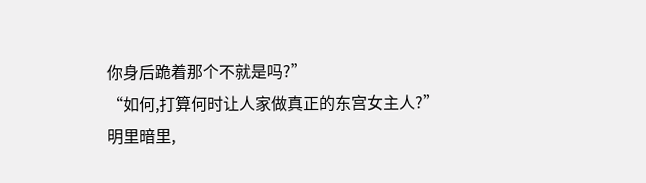你身后跪着那个不就是吗?”
“如何,打算何时让人家做真正的东宫女主人?”
明里暗里,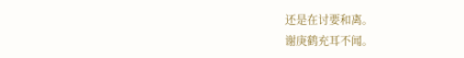还是在讨要和离。
谢庚鹤充耳不闻。